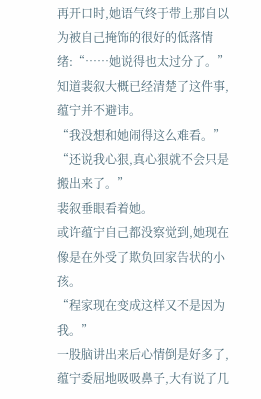再开口时,她语气终于带上那自以为被自己掩饰的很好的低落情绪:“……她说得也太过分了。”
知道裴叙大概已经清楚了这件事,蕴宁并不避讳。
“我没想和她闹得这么难看。”
“还说我心狠,真心狠就不会只是搬出来了。”
裴叙垂眼看着她。
或许蕴宁自己都没察觉到,她现在像是在外受了欺负回家告状的小孩。
“程家现在变成这样又不是因为我。”
一股脑讲出来后心情倒是好多了,蕴宁委屈地吸吸鼻子,大有说了几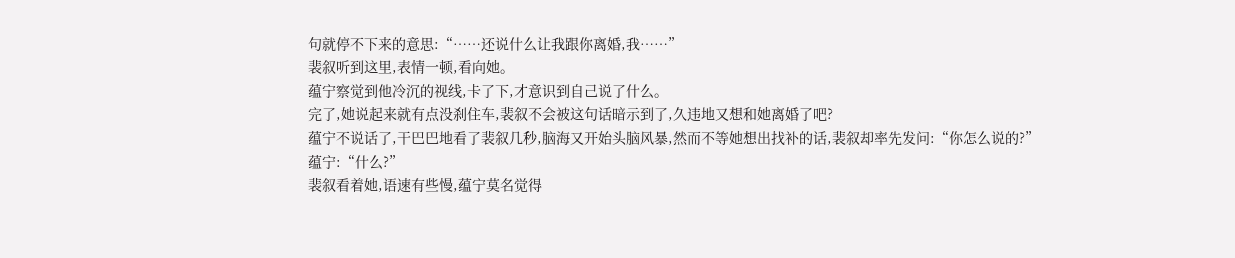句就停不下来的意思:“……还说什么让我跟你离婚,我……”
裴叙听到这里,表情一顿,看向她。
蕴宁察觉到他冷沉的视线,卡了下,才意识到自己说了什么。
完了,她说起来就有点没刹住车,裴叙不会被这句话暗示到了,久违地又想和她离婚了吧?
蕴宁不说话了,干巴巴地看了裴叙几秒,脑海又开始头脑风暴,然而不等她想出找补的话,裴叙却率先发问:“你怎么说的?”
蕴宁:“什么?”
裴叙看着她,语速有些慢,蕴宁莫名觉得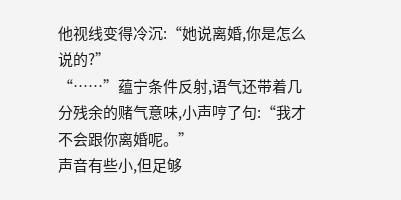他视线变得冷沉:“她说离婚,你是怎么说的?”
“……”蕴宁条件反射,语气还带着几分残余的赌气意味,小声哼了句:“我才不会跟你离婚呢。”
声音有些小,但足够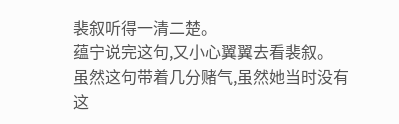裴叙听得一清二楚。
蕴宁说完这句,又小心翼翼去看裴叙。
虽然这句带着几分赌气,虽然她当时没有这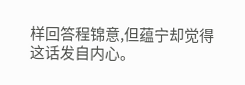样回答程锦意,但蕴宁却觉得这话发自内心。